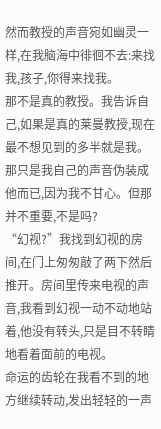然而教授的声音宛如幽灵一样,在我脑海中徘徊不去:来找我,孩子,你得来找我。
那不是真的教授。我告诉自己,如果是真的莱曼教授,现在最不想见到的多半就是我。那只是我自己的声音伪装成他而已,因为我不甘心。但那并不重要,不是吗?
“幻视?”我找到幻视的房间,在门上匆匆敲了两下然后推开。房间里传来电视的声音,我看到幻视一动不动地站着,他没有转头,只是目不转睛地看着面前的电视。
命运的齿轮在我看不到的地方继续转动,发出轻轻的一声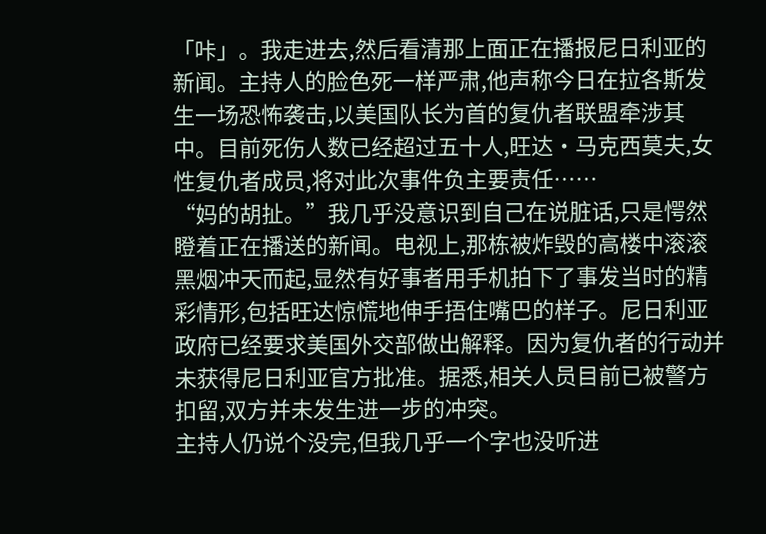「咔」。我走进去,然后看清那上面正在播报尼日利亚的新闻。主持人的脸色死一样严肃,他声称今日在拉各斯发生一场恐怖袭击,以美国队长为首的复仇者联盟牵涉其中。目前死伤人数已经超过五十人,旺达·马克西莫夫,女性复仇者成员,将对此次事件负主要责任……
“妈的胡扯。”我几乎没意识到自己在说脏话,只是愕然瞪着正在播送的新闻。电视上,那栋被炸毁的高楼中滚滚黑烟冲天而起,显然有好事者用手机拍下了事发当时的精彩情形,包括旺达惊慌地伸手捂住嘴巴的样子。尼日利亚政府已经要求美国外交部做出解释。因为复仇者的行动并未获得尼日利亚官方批准。据悉,相关人员目前已被警方扣留,双方并未发生进一步的冲突。
主持人仍说个没完,但我几乎一个字也没听进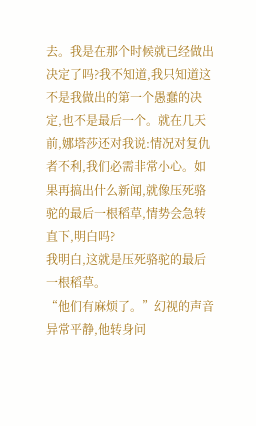去。我是在那个时候就已经做出决定了吗?我不知道,我只知道这不是我做出的第一个愚蠢的决定,也不是最后一个。就在几天前,娜塔莎还对我说:情况对复仇者不利,我们必需非常小心。如果再搞出什么新闻,就像压死骆驼的最后一根稻草,情势会急转直下,明白吗?
我明白,这就是压死骆驼的最后一根稻草。
“他们有麻烦了。”幻视的声音异常平静,他转身问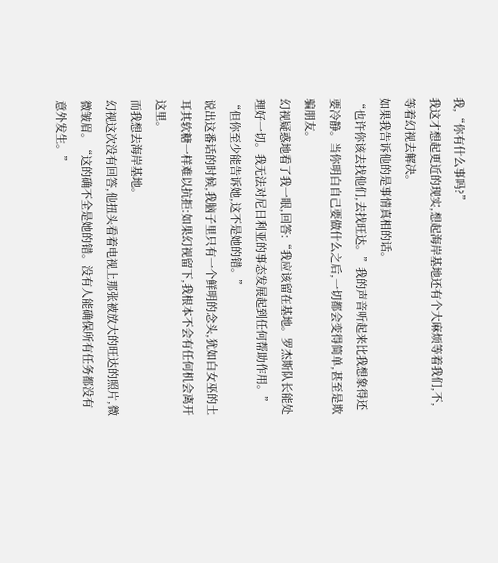我,“你有什么事吗?”
我这才想起更近的现实,想起海岸基地还有个大麻烦等着我们,不,等着幻视去解决。
如果我告诉他的是事情真相的话。
“也许你该去找他们,去找旺达。”我的声音听起来比我想象得还要冷静。当你明白自己要做什么之后,一切都会变得简单,甚至是欺骗朋友。
幻视疑惑地看了我一眼,回答:“我应该留在基地。罗杰斯队长能处理好一切。我无法对尼日利亚的事态发展起到任何帮助作用。”
“但你至少能告诉她,这不是她的错。”
说出这番话的时候,我脑子里只有一个鲜明的念头,犹如白女巫的土耳其软糖一样难以抗拒:如果幻视留下,我根本不会有任何机会离开这里。
而我想去海岸基地。
幻视这次没有回答,他扭头看着电视上那张被放大的旺达的照片,微微皱眉。“这的确不全是她的错。没有人能确保所有任务都没有意外发生。”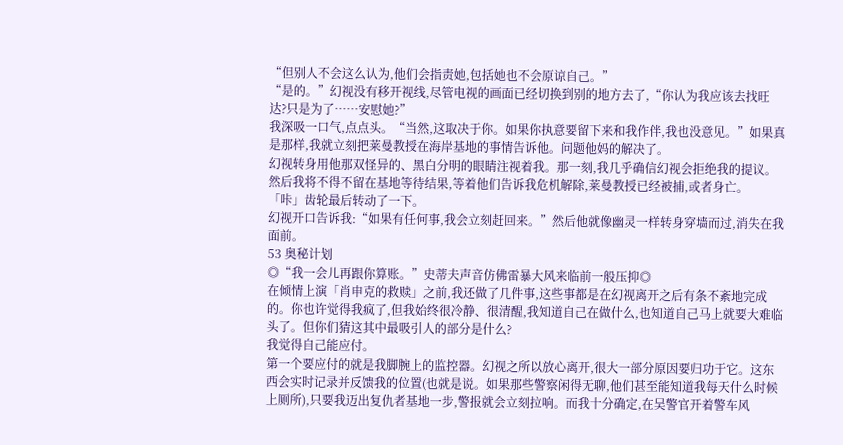“但别人不会这么认为,他们会指责她,包括她也不会原谅自己。”
“是的。”幻视没有移开视线,尽管电视的画面已经切换到别的地方去了,“你认为我应该去找旺达?只是为了……安慰她?”
我深吸一口气,点点头。“当然,这取决于你。如果你执意要留下来和我作伴,我也没意见。”如果真是那样,我就立刻把莱曼教授在海岸基地的事情告诉他。问题他妈的解决了。
幻视转身用他那双怪异的、黑白分明的眼睛注视着我。那一刻,我几乎确信幻视会拒绝我的提议。然后我将不得不留在基地等待结果,等着他们告诉我危机解除,莱曼教授已经被捕,或者身亡。
「咔」齿轮最后转动了一下。
幻视开口告诉我:“如果有任何事,我会立刻赶回来。”然后他就像幽灵一样转身穿墙而过,消失在我面前。
53 奥秘计划
◎“我一会儿再跟你算账。”史蒂夫声音仿佛雷暴大风来临前一般压抑◎
在倾情上演「肖申克的救赎」之前,我还做了几件事,这些事都是在幻视离开之后有条不紊地完成的。你也许觉得我疯了,但我始终很冷静、很清醒,我知道自己在做什么,也知道自己马上就要大难临头了。但你们猜这其中最吸引人的部分是什么?
我觉得自己能应付。
第一个要应付的就是我脚腕上的监控器。幻视之所以放心离开,很大一部分原因要归功于它。这东西会实时记录并反馈我的位置(也就是说。如果那些警察闲得无聊,他们甚至能知道我每天什么时候上厕所),只要我迈出复仇者基地一步,警报就会立刻拉响。而我十分确定,在吴警官开着警车风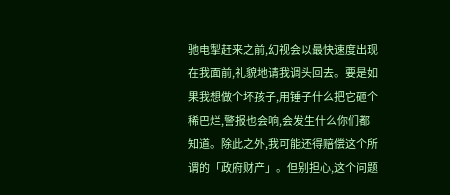驰电掣赶来之前,幻视会以最快速度出现在我面前,礼貌地请我调头回去。要是如果我想做个坏孩子,用锤子什么把它砸个稀巴烂,警报也会响,会发生什么你们都知道。除此之外,我可能还得赔偿这个所谓的「政府财产」。但别担心,这个问题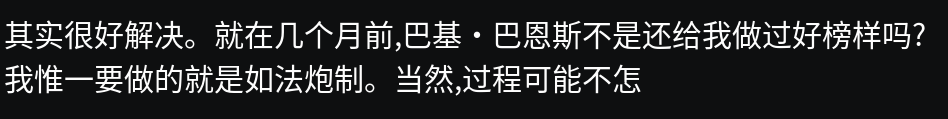其实很好解决。就在几个月前,巴基·巴恩斯不是还给我做过好榜样吗?我惟一要做的就是如法炮制。当然,过程可能不怎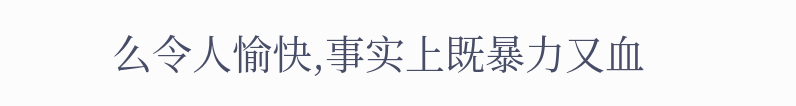么令人愉快,事实上既暴力又血